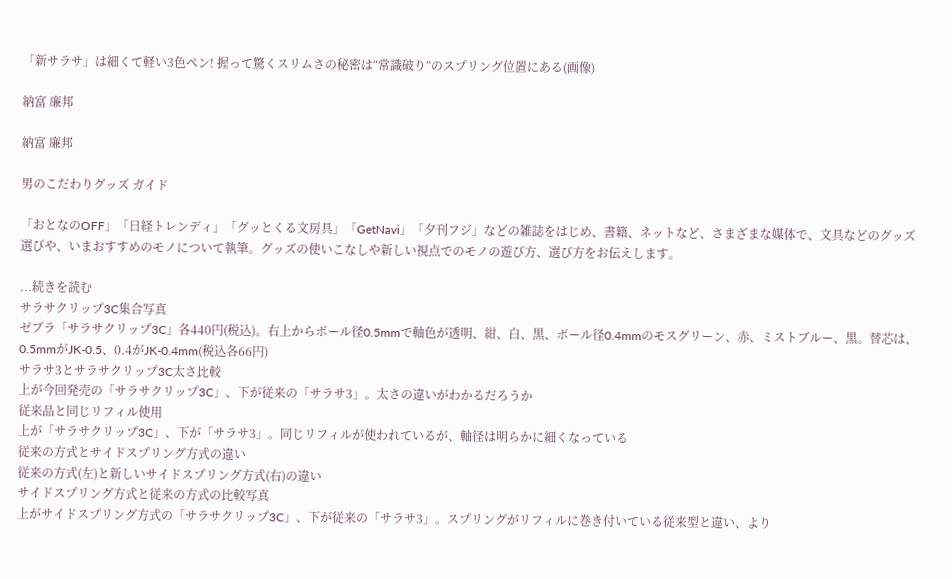「新サラサ」は細くて軽い3色ペン! 握って驚くスリムさの秘密は“常識破り”のスプリング位置にある(画像)

納富 廉邦

納富 廉邦

男のこだわりグッズ ガイド

「おとなのOFF」「日経トレンディ」「グッとくる文房具」「GetNavi」「夕刊フジ」などの雑誌をはじめ、書籍、ネットなど、さまざまな媒体で、文具などのグッズ選びや、いまおすすめのモノについて執筆。グッズの使いこなしや新しい視点でのモノの遊び方、選び方をお伝えします。

...続きを読む
サラサクリップ3C集合写真
ゼブラ「サラサクリップ3C」各440円(税込)。右上からボール径0.5mmで軸色が透明、紺、白、黒、ボール径0.4mmのモスグリーン、赤、ミストブルー、黒。替芯は、0.5mmがJK-0.5、0.4がJK-0.4mm(税込各66円)
サラサ3とサラサクリップ3C太さ比較
上が今回発売の「サラサクリップ3C」、下が従来の「サラサ3」。太さの違いがわかるだろうか
従来品と同じリフィル使用
上が「サラサクリップ3C」、下が「サラサ3」。同じリフィルが使われているが、軸径は明らかに細くなっている
従来の方式とサイドスプリング方式の違い
従来の方式(左)と新しいサイドスプリング方式(右)の違い
サイドスプリング方式と従来の方式の比較写真
上がサイドスプリング方式の「サラサクリップ3C」、下が従来の「サラサ3」。スプリングがリフィルに巻き付いている従来型と違い、より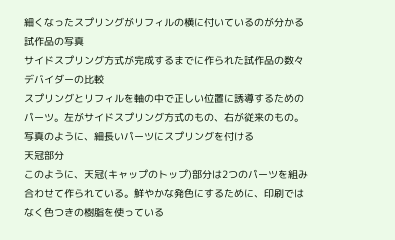細くなったスプリングがリフィルの横に付いているのが分かる
試作品の写真
サイドスプリング方式が完成するまでに作られた試作品の数々
デバイダーの比較
スプリングとリフィルを軸の中で正しい位置に誘導するためのパーツ。左がサイドスプリング方式のもの、右が従来のもの。写真のように、細長いパーツにスプリングを付ける
天冠部分
このように、天冠(キャップのトップ)部分は2つのパーツを組み合わせて作られている。鮮やかな発色にするために、印刷ではなく色つきの樹脂を使っている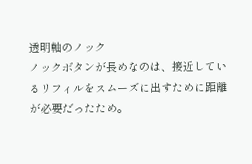透明軸のノック
ノックボタンが長めなのは、接近しているリフィルをスムーズに出すために距離が必要だったため。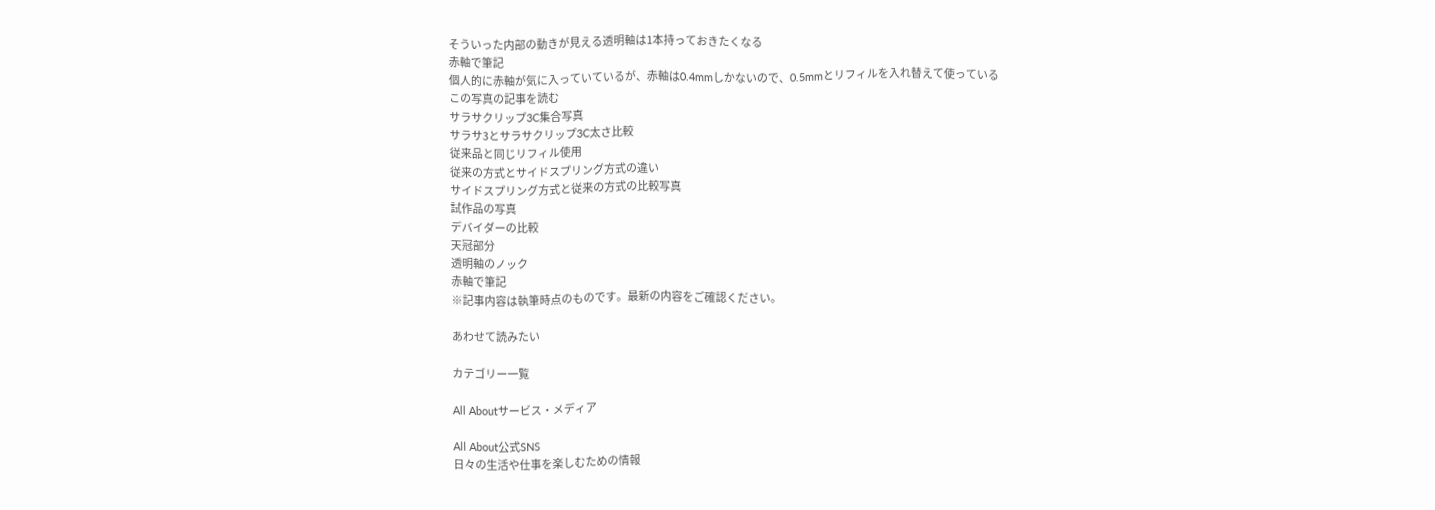そういった内部の動きが見える透明軸は1本持っておきたくなる
赤軸で筆記
個人的に赤軸が気に入っていているが、赤軸は0.4mmしかないので、0.5mmとリフィルを入れ替えて使っている
この写真の記事を読む
サラサクリップ3C集合写真
サラサ3とサラサクリップ3C太さ比較
従来品と同じリフィル使用
従来の方式とサイドスプリング方式の違い
サイドスプリング方式と従来の方式の比較写真
試作品の写真
デバイダーの比較
天冠部分
透明軸のノック
赤軸で筆記
※記事内容は執筆時点のものです。最新の内容をご確認ください。

あわせて読みたい

カテゴリー一覧

All Aboutサービス・メディア

All About公式SNS
日々の生活や仕事を楽しむための情報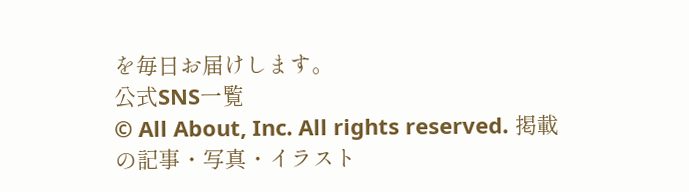を毎日お届けします。
公式SNS一覧
© All About, Inc. All rights reserved. 掲載の記事・写真・イラスト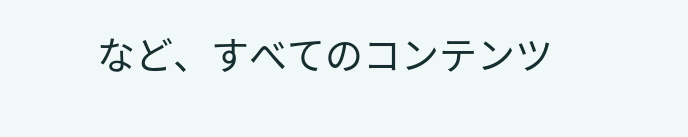など、すべてのコンテンツ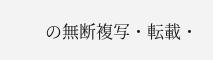の無断複写・転載・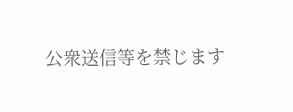公衆送信等を禁じます